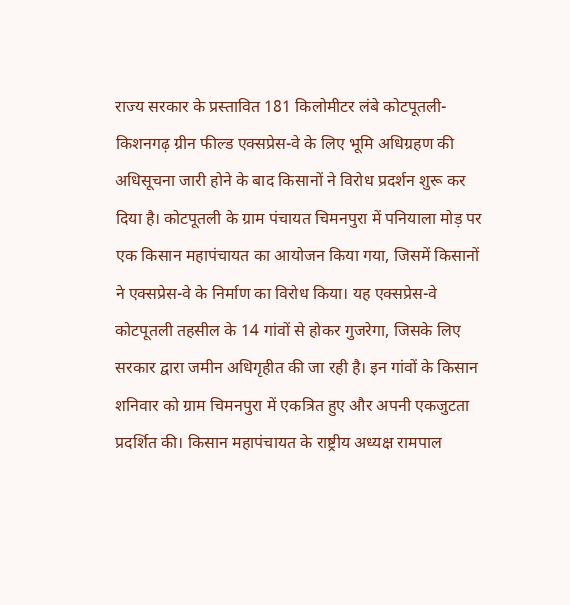राज्य सरकार के प्रस्तावित 181 किलोमीटर लंबे कोटपूतली-किशनगढ़ ग्रीन फील्ड एक्सप्रेस-वे के लिए भूमि अधिग्रहण की अधिसूचना जारी होने के बाद किसानों ने विरोध प्रदर्शन शुरू कर दिया है। कोटपूतली के ग्राम पंचायत चिमनपुरा में पनियाला मोड़ पर एक किसान महापंचायत का आयोजन किया गया, जिसमें किसानों ने एक्सप्रेस-वे के निर्माण का विरोध किया। यह एक्सप्रेस-वे कोटपूतली तहसील के 14 गांवों से होकर गुजरेगा, जिसके लिए सरकार द्वारा जमीन अधिगृहीत की जा रही है। इन गांवों के किसान शनिवार को ग्राम चिमनपुरा में एकत्रित हुए और अपनी एकजुटता प्रदर्शित की। किसान महापंचायत के राष्ट्रीय अध्यक्ष रामपाल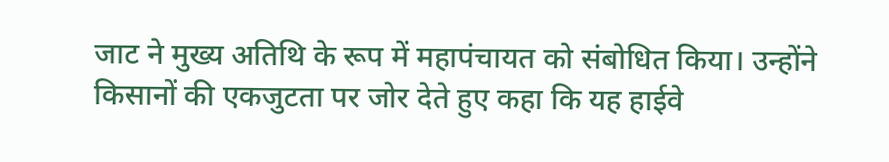जाट ने मुख्य अतिथि के रूप में महापंचायत को संबोधित किया। उन्होंने किसानों की एकजुटता पर जोर देते हुए कहा कि यह हाईवे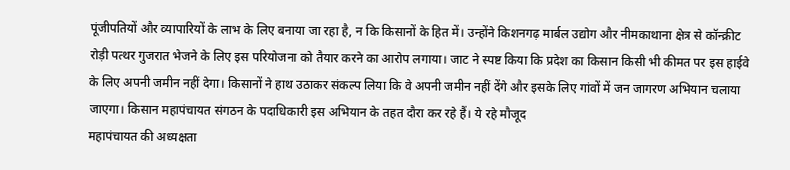पूंजीपतियों और व्यापारियों के लाभ के लिए बनाया जा रहा है, न कि किसानों के हित में। उन्होंने किशनगढ़ मार्बल उद्योग और नीमकाथाना क्षेत्र से कॉन्क्रीट रोड़ी पत्थर गुजरात भेजने के लिए इस परियोजना को तैयार करने का आरोप लगाया। जाट ने स्पष्ट किया कि प्रदेश का किसान किसी भी कीमत पर इस हाईवे के लिए अपनी जमीन नहीं देगा। किसानों ने हाथ उठाकर संकल्प लिया कि वे अपनी जमीन नहीं देंगे और इसके लिए गांवों में जन जागरण अभियान चलाया जाएगा। किसान महापंचायत संगठन के पदाधिकारी इस अभियान के तहत दौरा कर रहे हैं। ये रहे मौजूद
महापंचायत की अध्यक्षता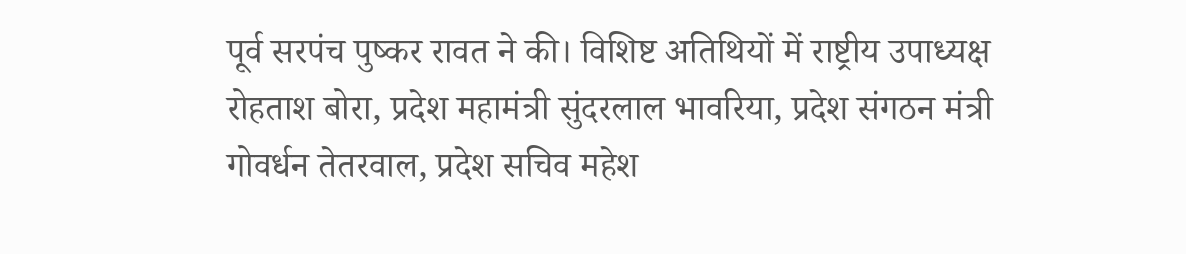पूर्व सरपंच पुष्कर रावत ने की। विशिष्ट अतिथियों में राष्ट्रीय उपाध्यक्ष रोहताश बोरा, प्रदेश महामंत्री सुंदरलाल भावरिया, प्रदेश संगठन मंत्री गोवर्धन तेतरवाल, प्रदेश सचिव महेश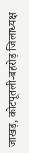जाखड़, कोटपूतली-बहरोड़ जिलाध्यक्ष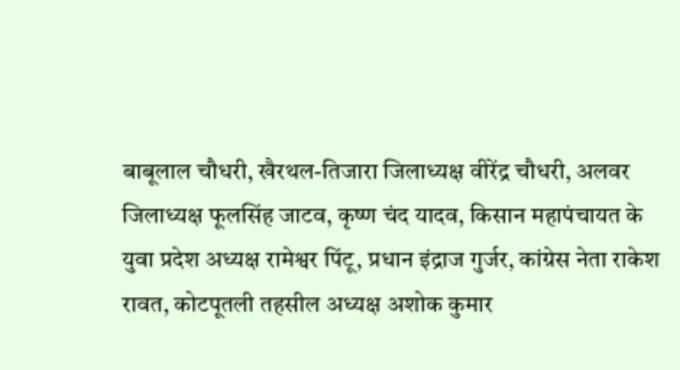बाबूलाल चौधरी, खैरथल-तिजारा जिलाध्यक्ष वीरेंद्र चौधरी, अलवर जिलाध्यक्ष फूलसिंह जाटव, कृष्ण चंद यादव, किसान महापंचायत के युवा प्रदेश अध्यक्ष रामेश्वर पिंटू, प्रधान इंद्राज गुर्जर, कांग्रेस नेता राकेश रावत, कोटपूतली तहसील अध्यक्ष अशोक कुमार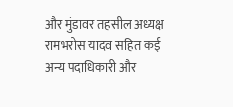और मुंडावर तहसील अध्यक्ष रामभरोस यादव सहित कई अन्य पदाधिकारी और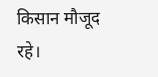किसान मौजूद रहे।